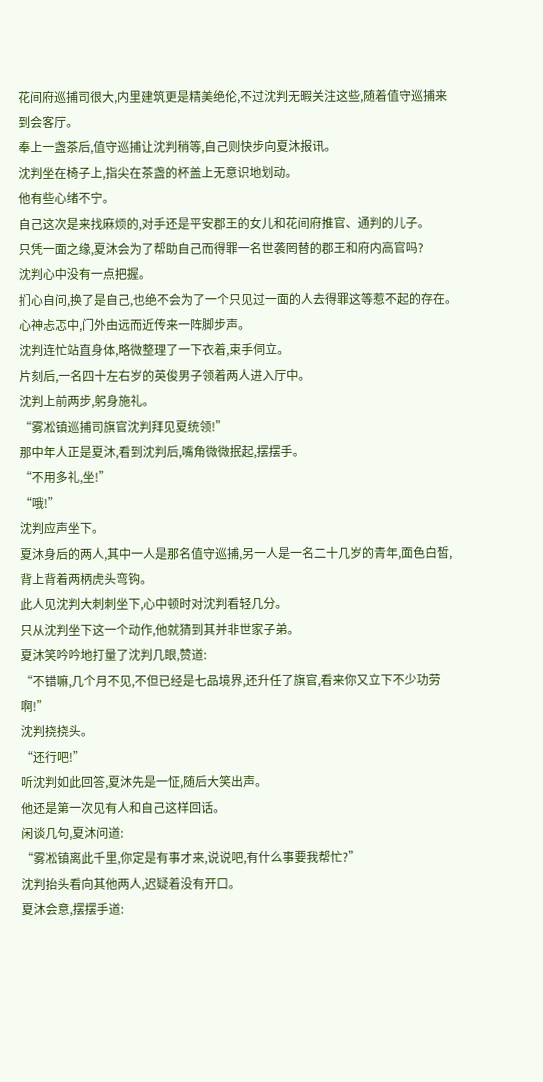花间府巡捕司很大,内里建筑更是精美绝伦,不过沈判无暇关注这些,随着值守巡捕来到会客厅。
奉上一盏茶后,值守巡捕让沈判稍等,自己则快步向夏沐报讯。
沈判坐在椅子上,指尖在茶盏的杯盖上无意识地划动。
他有些心绪不宁。
自己这次是来找麻烦的,对手还是平安郡王的女儿和花间府推官、通判的儿子。
只凭一面之缘,夏沐会为了帮助自己而得罪一名世袭罔替的郡王和府内高官吗?
沈判心中没有一点把握。
扪心自问,换了是自己,也绝不会为了一个只见过一面的人去得罪这等惹不起的存在。
心神忐忑中,门外由远而近传来一阵脚步声。
沈判连忙站直身体,略微整理了一下衣着,束手伺立。
片刻后,一名四十左右岁的英俊男子领着两人进入厅中。
沈判上前两步,躬身施礼。
“雾凇镇巡捕司旗官沈判拜见夏统领!”
那中年人正是夏沐,看到沈判后,嘴角微微抿起,摆摆手。
“不用多礼,坐!”
“哦!”
沈判应声坐下。
夏沐身后的两人,其中一人是那名值守巡捕,另一人是一名二十几岁的青年,面色白皙,背上背着两柄虎头弯钩。
此人见沈判大刺刺坐下,心中顿时对沈判看轻几分。
只从沈判坐下这一个动作,他就猜到其并非世家子弟。
夏沐笑吟吟地打量了沈判几眼,赞道:
“不错嘛,几个月不见,不但已经是七品境界,还升任了旗官,看来你又立下不少功劳啊!”
沈判挠挠头。
“还行吧!”
听沈判如此回答,夏沐先是一怔,随后大笑出声。
他还是第一次见有人和自己这样回话。
闲谈几句,夏沐问道:
“雾凇镇离此千里,你定是有事才来,说说吧,有什么事要我帮忙?”
沈判抬头看向其他两人,迟疑着没有开口。
夏沐会意,摆摆手道: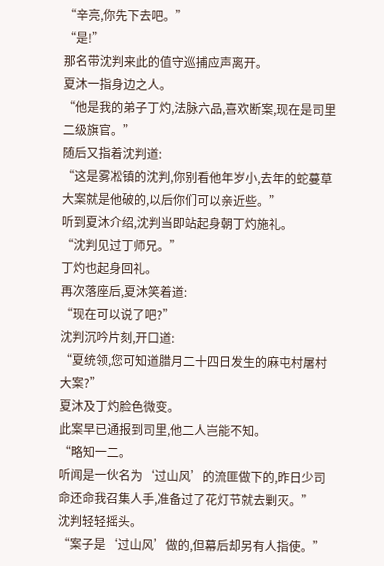“辛亮,你先下去吧。”
“是!”
那名带沈判来此的值守巡捕应声离开。
夏沐一指身边之人。
“他是我的弟子丁灼,法脉六品,喜欢断案,现在是司里二级旗官。”
随后又指着沈判道:
“这是雾凇镇的沈判,你别看他年岁小,去年的蛇蔓草大案就是他破的,以后你们可以亲近些。”
听到夏沐介绍,沈判当即站起身朝丁灼施礼。
“沈判见过丁师兄。”
丁灼也起身回礼。
再次落座后,夏沐笑着道:
“现在可以说了吧?”
沈判沉吟片刻,开口道:
“夏统领,您可知道腊月二十四日发生的麻屯村屠村大案?”
夏沐及丁灼脸色微变。
此案早已通报到司里,他二人岂能不知。
“略知一二。
听闻是一伙名为‘过山风’的流匪做下的,昨日少司命还命我召集人手,准备过了花灯节就去剿灭。”
沈判轻轻摇头。
“案子是‘过山风’做的,但幕后却另有人指使。”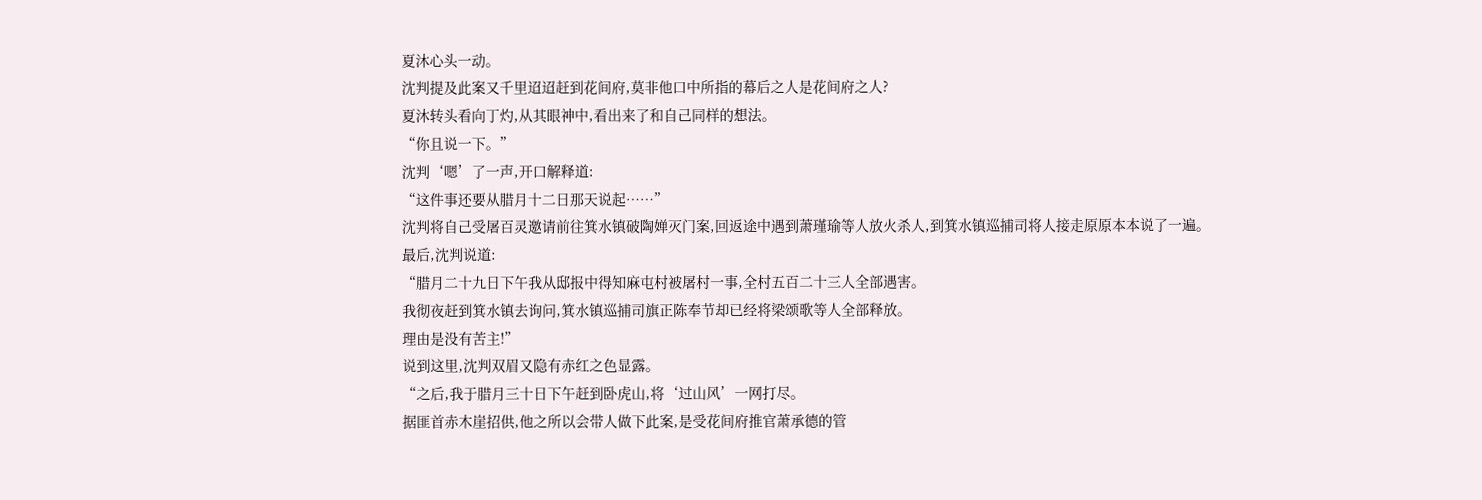夏沐心头一动。
沈判提及此案又千里迢迢赶到花间府,莫非他口中所指的幕后之人是花间府之人?
夏沐转头看向丁灼,从其眼神中,看出来了和自己同样的想法。
“你且说一下。”
沈判‘嗯’了一声,开口解释道:
“这件事还要从腊月十二日那天说起……”
沈判将自己受屠百灵邀请前往箕水镇破陶婵灭门案,回返途中遇到萧瑾瑜等人放火杀人,到箕水镇巡捕司将人接走原原本本说了一遍。
最后,沈判说道:
“腊月二十九日下午我从邸报中得知麻屯村被屠村一事,全村五百二十三人全部遇害。
我彻夜赶到箕水镇去询问,箕水镇巡捕司旗正陈奉节却已经将梁颂歌等人全部释放。
理由是没有苦主!”
说到这里,沈判双眉又隐有赤红之色显露。
“之后,我于腊月三十日下午赶到卧虎山,将‘过山风’一网打尽。
据匪首赤木崖招供,他之所以会带人做下此案,是受花间府推官萧承德的管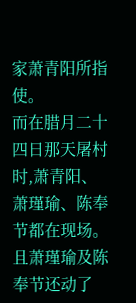家萧青阳所指使。
而在腊月二十四日那天屠村时,萧青阳、萧瑾瑜、陈奉节都在现场。
且萧瑾瑜及陈奉节还动了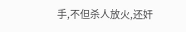手,不但杀人放火,还奸